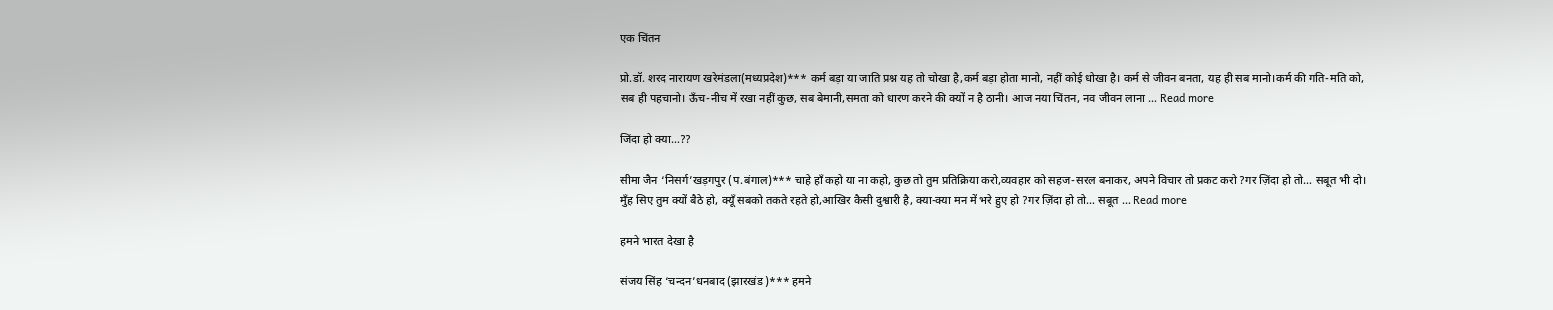एक चिंतन

प्रो.डॉ. शरद नारायण खरेमंडला(मध्यप्रदेश)*** कर्म बड़ा या जाति प्रश्न‌ यह तो चोखा है,कर्म बड़ा होता मानो, नहीं कोई धोखा है। कर्म से जीवन बनता, यह ही सब मानो।कर्म की गति-मति को, सब ही पहचानो। ऊँच-नीच में रखा नहीं कुछ, सब बेमानी,समता को धारण करने की क्यों न है ठानी। आज नया चिंतन, नव जीवन लाना … Read more

जिंदा हो क्या…??

सीमा जैन ‘निसर्ग’खड़गपुर (प.बंगाल)*** चाहे हाँ कहो या ना कहो, कुछ तो तुम प्रतिक्रिया करो,व्यवहार को सहज-सरल बनाकर, अपने विचार तो प्रकट करो ?गर ज़िंदा हो तो… सबूत भी दो। मुँह सिए तुम क्यों बैठे हो, क्यूँ सबको तकते रहते हो,आखिर कैसी दुश्वारी है, क्या-क्या मन में भरे हुए हो ?गर ज़िंदा हो तो… सबूत … Read more

हमने भारत देखा है

संजय सिंह ‘चन्दन’धनबाद (झारखंड )*** हमने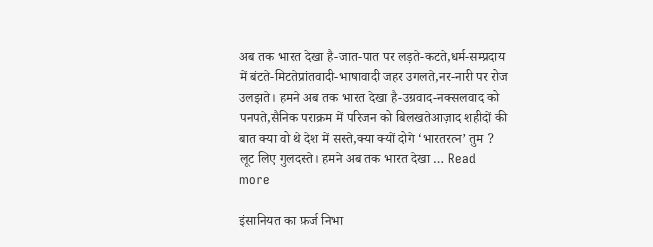अब तक भारत देखा है-जात-पात पर लड़ते-कटते,धर्म-सम्प्रदाय में बंटते-मिटतेप्रांतवादी-भाषावादी जहर उगलते,नर-नारी पर रोज उलझते। हमने अब तक भारत देखा है-उग्रवाद-नक्सलवाद को पनपते,सैनिक पराक्रम में परिजन को बिलखतेआज़ाद शहीदों की बात क्या वो थे देश में सस्ते,क्या क्यों दोगे ‘भारतरत्न’ तुम ? लूट लिए गुलदस्ते। हमने अब तक भारत देखा … Read more

इंसानियत का फ़र्ज निभा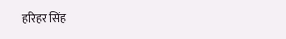हरिहर सिंह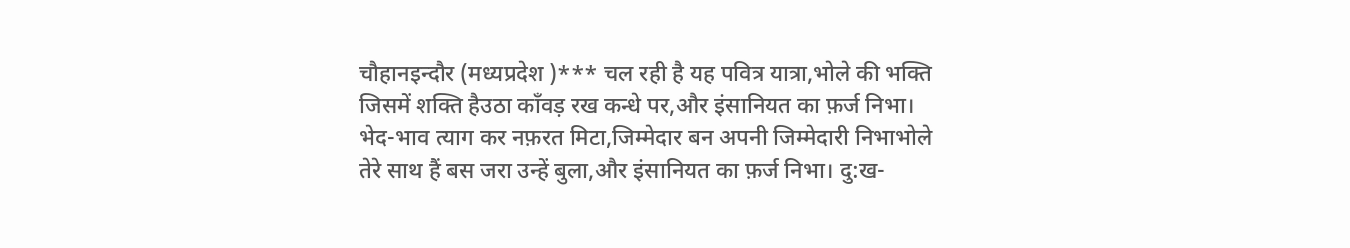चौहानइन्दौर (मध्यप्रदेश )*** चल रही है यह पवित्र यात्रा,भोले की भक्ति जिसमें शक्ति हैउठा काँवड़ रख कन्धे पर,और इंसानियत का फ़र्ज निभा। भेद-भाव त्याग कर नफ़रत मिटा,जिम्मेदार बन अपनी जिम्मेदारी निभाभोले तेरे साथ हैं बस जरा उन्हें बुला,और इंसानियत का फ़र्ज निभा। दु:ख-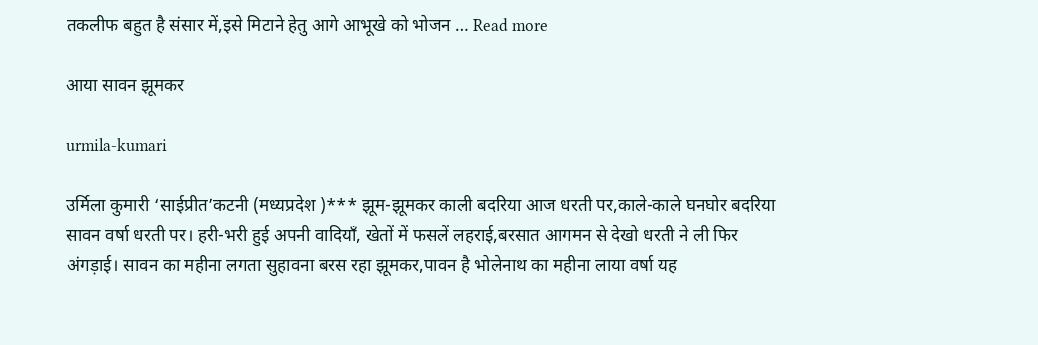तकलीफ बहुत है संसार में,इसे मिटाने हेतु आगे आभूखे को भोजन … Read more

आया सावन झूमकर

urmila-kumari

उर्मिला कुमारी ‘साईप्रीत’कटनी (मध्यप्रदेश )*** झूम-झूमकर काली बदरिया आज धरती पर,काले-काले घनघोर बदरिया सावन वर्षा धरती पर। हरी-भरी हुई अपनी वादियाँ, खेतों में फसलें लहराई,बरसात आगमन से देखो धरती ने ली फिर अंगड़ाई। सावन का महीना लगता सुहावना बरस रहा झूमकर,पावन है भोलेनाथ का महीना लाया वर्षा यह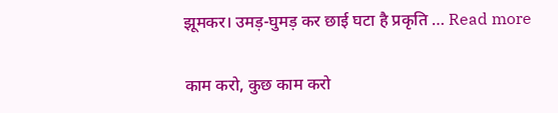झूमकर। उमड़-घुमड़ कर छाई घटा है प्रकृति … Read more

काम करो, कुछ काम करो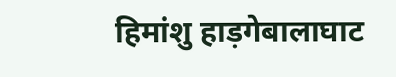हिमांशु हाड़गेबालाघाट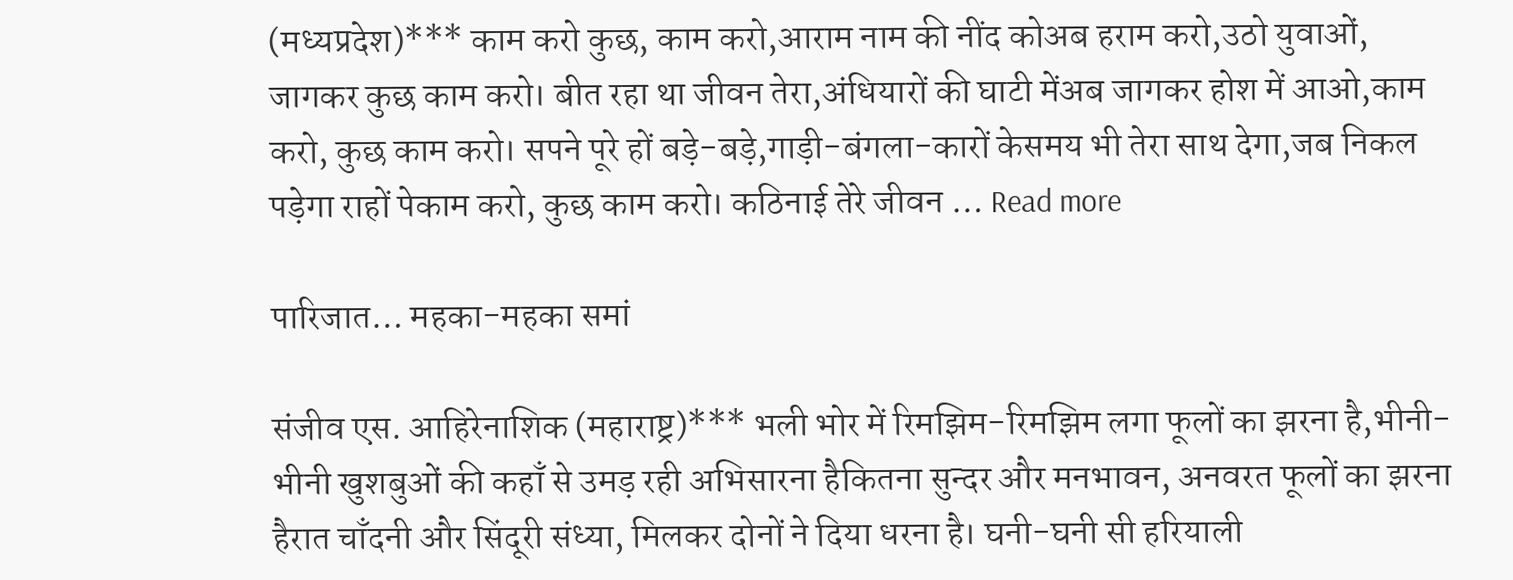(मध्यप्रदेश)*** काम करो कुछ, काम करो,आराम नाम की नींद कोअब हराम करो,उठो युवाओं, जागकर कुछ काम करो। बीत रहा था जीवन तेरा,अंधियारों की घाटी मेंअब जागकर होश में आओ,काम करो, कुछ काम करो। सपने पूरे हों बड़े-बड़े,गाड़ी-बंगला-कारों केसमय भी तेरा साथ देगा,जब निकल पड़ेगा राहों पेकाम करो, कुछ काम करो। कठिनाई तेरे जीवन … Read more

पारिजात… महका-महका समां

संजीव एस. आहिरेनाशिक (महाराष्ट्र)*** भली भोर में रिमझिम-रिमझिम लगा फूलों का झरना है,भीनी-भीनी खुशबुओं की कहाँ से उमड़ रही अभिसारना हैकितना सुन्दर और मनभावन, अनवरत फूलों का झरना हैरात चाँदनी और सिंदूरी संध्या, मिलकर दोनों ने दिया धरना है। घनी-घनी सी हरियाली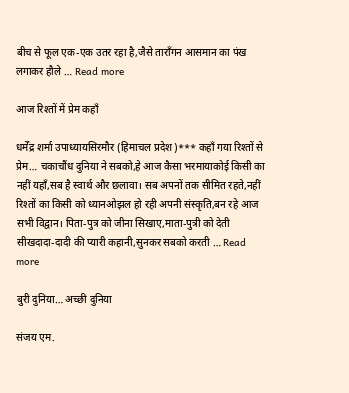बीच से फूल एक-एक उतर रहा है,जैसे ताराँगन आसमान का पंख लगाकर हौले … Read more

आज रिश्तों में प्रेम कहाँ

धर्मेंद्र शर्मा उपाध्यायसिरमौर (हिमाचल प्रदेश)*** कहाँ गया रिश्तों से प्रेम… चकाचौंध दुनिया ने सबको,हे आज कैसा भरमायाकोई किसी का नहीं यहाँ,सब है स्वार्थ और छलावा। सब अपनों तक सीमित रहते,नहीं रिश्तों का किसी को ध्यानओझल हो रही अपनी संस्कृति,बन रहे आज सभी विद्वान। पिता-पुत्र को जीना सिखाए,माता-पुत्री को देती सीखदादा-दादी की प्यारी कहानी,सुनकर सबको करती … Read more

बुरी दुनिया… अच्छी दुनिया

संजय एम.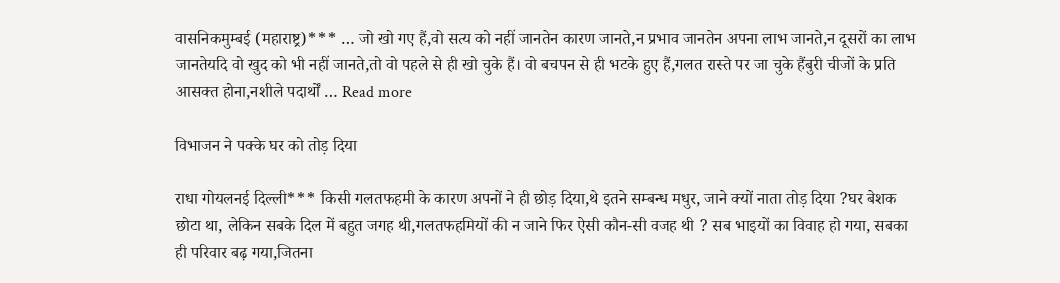वासनिकमुम्बई (महाराष्ट्र)*** … जो खो गए हैं,वो सत्य को नहीं जानतेन कारण जानते,न प्रभाव जानतेन अपना लाभ जानते,न दूसरों का लाभ जानतेयदि वो खुद को भी नहीं जानते,तो वो पहले से ही खो चुके हैं। वो बचपन से ही भटके हुए हैं,गलत रास्ते पर जा चुके हैंबुरी चीजों के प्रति आसक्त होना,नशीले पदार्थों … Read more

विभाजन ने पक्के घर को तोड़ दिया

राधा गोयलनई दिल्ली*** किसी गलतफहमी के कारण अपनों ने ही छोड़ दिया,थे इतने सम्बन्ध मधुर, जाने क्यों नाता तोड़ दिया ?घर बेशक छोटा था, लेकिन सबके दिल में बहुत जगह थी,गलतफहमियों की न जाने फिर ऐसी कौन-सी वजह थी ? सब भाइयों का विवाह हो गया, सबका ही परिवार बढ़ गया,जितना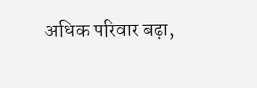अधिक परिवार बढ़ा,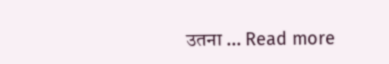उतना … Read more